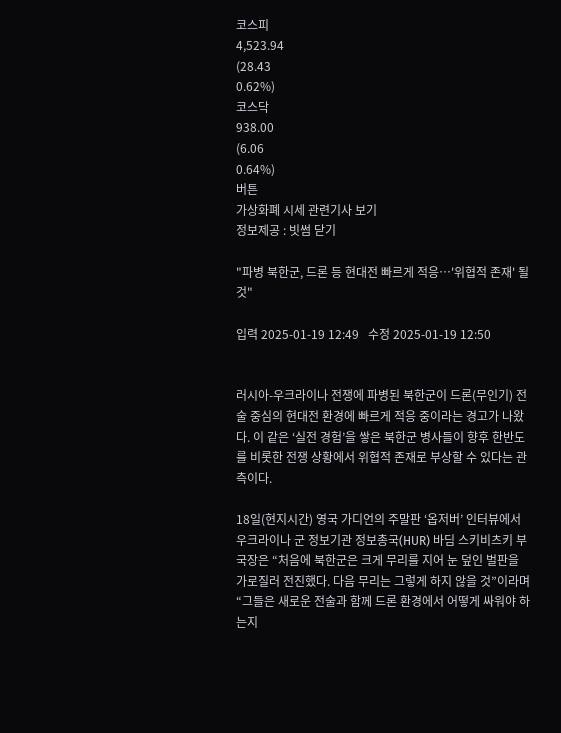코스피
4,523.94
(28.43
0.62%)
코스닥
938.00
(6.06
0.64%)
버튼
가상화폐 시세 관련기사 보기
정보제공 : 빗썸 닫기

"파병 북한군, 드론 등 현대전 빠르게 적응…'위협적 존재' 될 것"

입력 2025-01-19 12:49   수정 2025-01-19 12:50


러시아-우크라이나 전쟁에 파병된 북한군이 드론(무인기) 전술 중심의 현대전 환경에 빠르게 적응 중이라는 경고가 나왔다. 이 같은 ‘실전 경험’을 쌓은 북한군 병사들이 향후 한반도를 비롯한 전쟁 상황에서 위협적 존재로 부상할 수 있다는 관측이다.

18일(현지시간) 영국 가디언의 주말판 ‘옵저버’ 인터뷰에서 우크라이나 군 정보기관 정보총국(HUR) 바딤 스키비츠키 부국장은 “처음에 북한군은 크게 무리를 지어 눈 덮인 벌판을 가로질러 전진했다. 다음 무리는 그렇게 하지 않을 것”이라며 “그들은 새로운 전술과 함께 드론 환경에서 어떻게 싸워야 하는지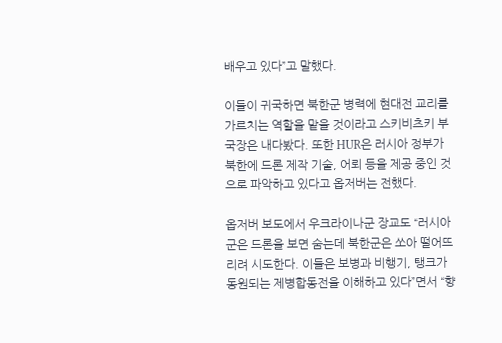배우고 있다”고 말했다.

이들이 귀국하면 북한군 병력에 현대전 교리를 가르치는 역할을 맡을 것이라고 스키비츠키 부국장은 내다봤다. 또한 HUR은 러시아 정부가 북한에 드론 제작 기술, 어뢰 등을 제공 중인 것으로 파악하고 있다고 옵저버는 전했다.

옵저버 보도에서 우크라이나군 장교도 “러시아군은 드론을 보면 숨는데 북한군은 쏘아 떨어뜨리려 시도한다. 이들은 보병과 비행기, 탱크가 동원되는 제병합동전을 이해하고 있다”면서 “향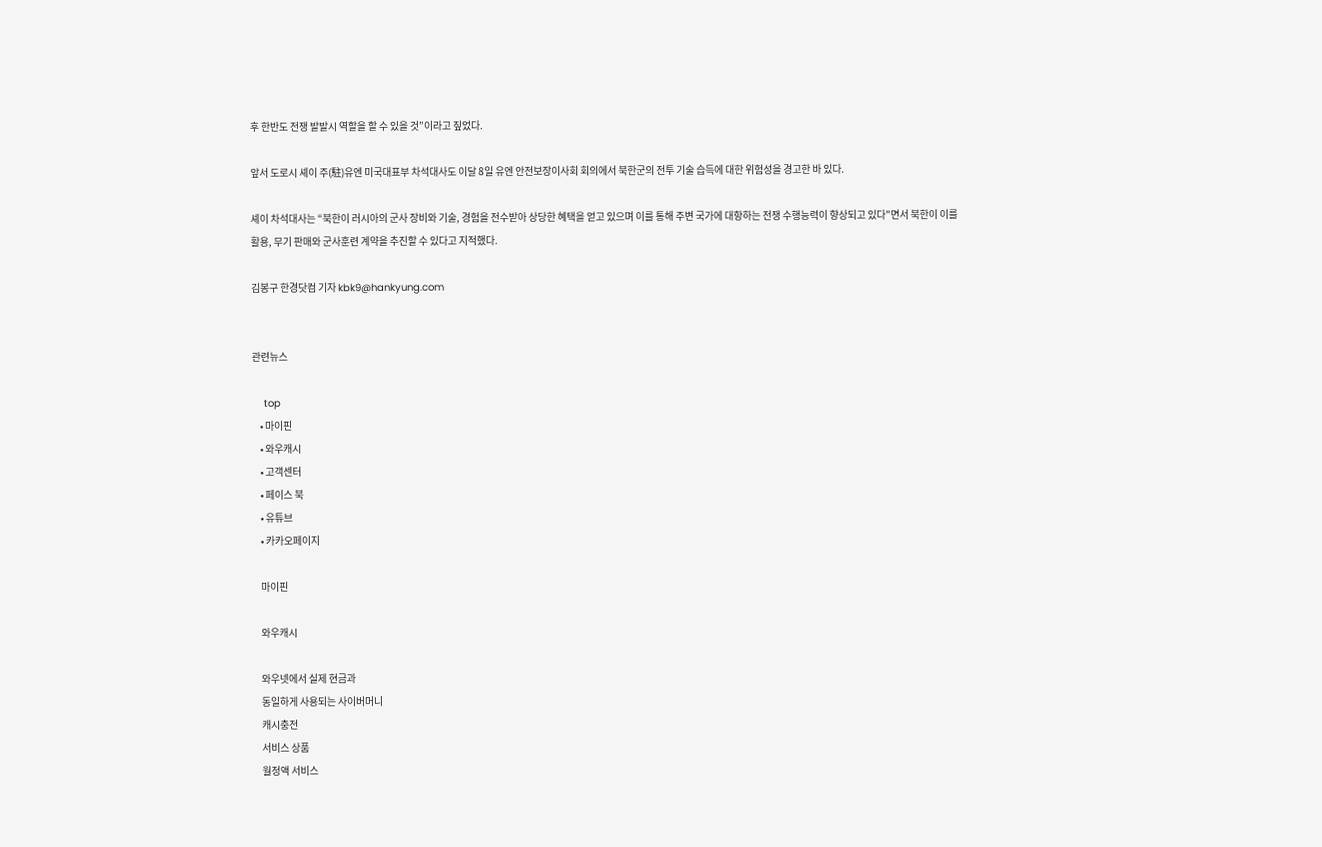후 한반도 전쟁 발발시 역할을 할 수 있을 것”이라고 짚었다.

앞서 도로시 셰이 주(駐)유엔 미국대표부 차석대사도 이달 8일 유엔 안전보장이사회 회의에서 북한군의 전투 기술 습득에 대한 위험성을 경고한 바 있다.

셰이 차석대사는 “북한이 러시아의 군사 장비와 기술, 경험을 전수받아 상당한 혜택을 얻고 있으며 이를 통해 주변 국가에 대항하는 전쟁 수행능력이 향상되고 있다"면서 북한이 이를 활용, 무기 판매와 군사훈련 계약을 추진할 수 있다고 지적했다.

김봉구 한경닷컴 기자 kbk9@hankyung.com


관련뉴스

    top
    • 마이핀
    • 와우캐시
    • 고객센터
    • 페이스 북
    • 유튜브
    • 카카오페이지

    마이핀

    와우캐시

    와우넷에서 실제 현금과
    동일하게 사용되는 사이버머니
    캐시충전
    서비스 상품
    월정액 서비스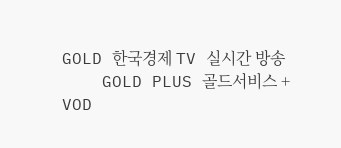GOLD 한국경제 TV 실시간 방송
    GOLD PLUS 골드서비스 + VOD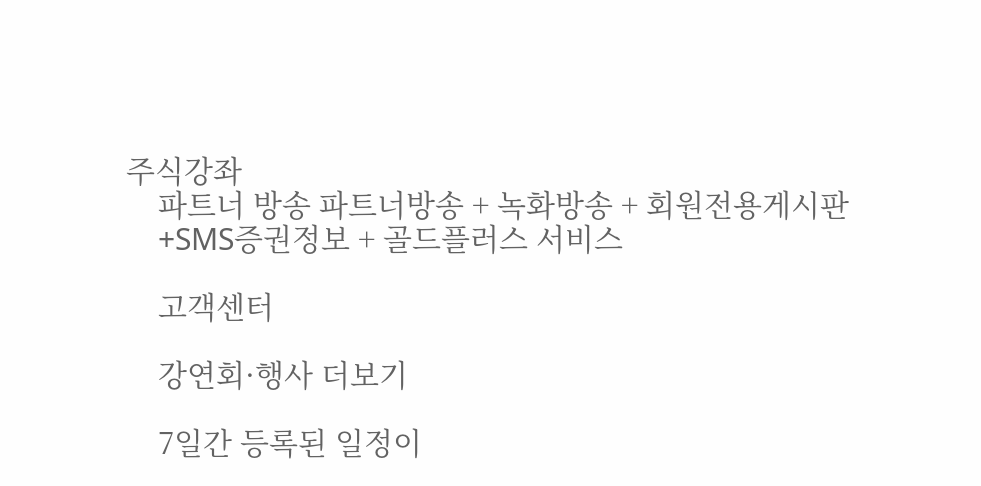주식강좌
    파트너 방송 파트너방송 + 녹화방송 + 회원전용게시판
    +SMS증권정보 + 골드플러스 서비스

    고객센터

    강연회·행사 더보기

    7일간 등록된 일정이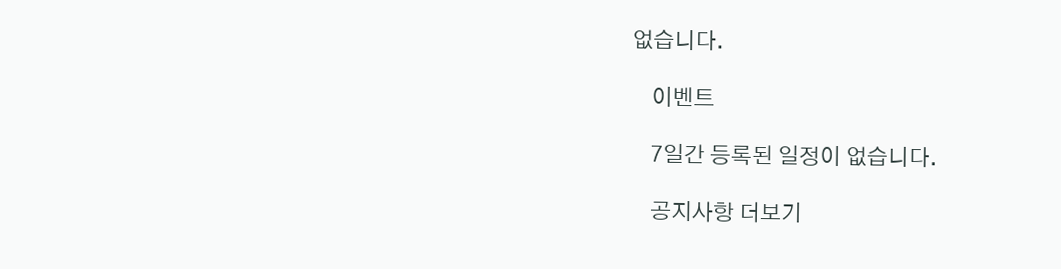없습니다.

    이벤트

    7일간 등록된 일정이 없습니다.

    공지사항 더보기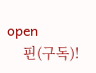open
    핀(구독)!